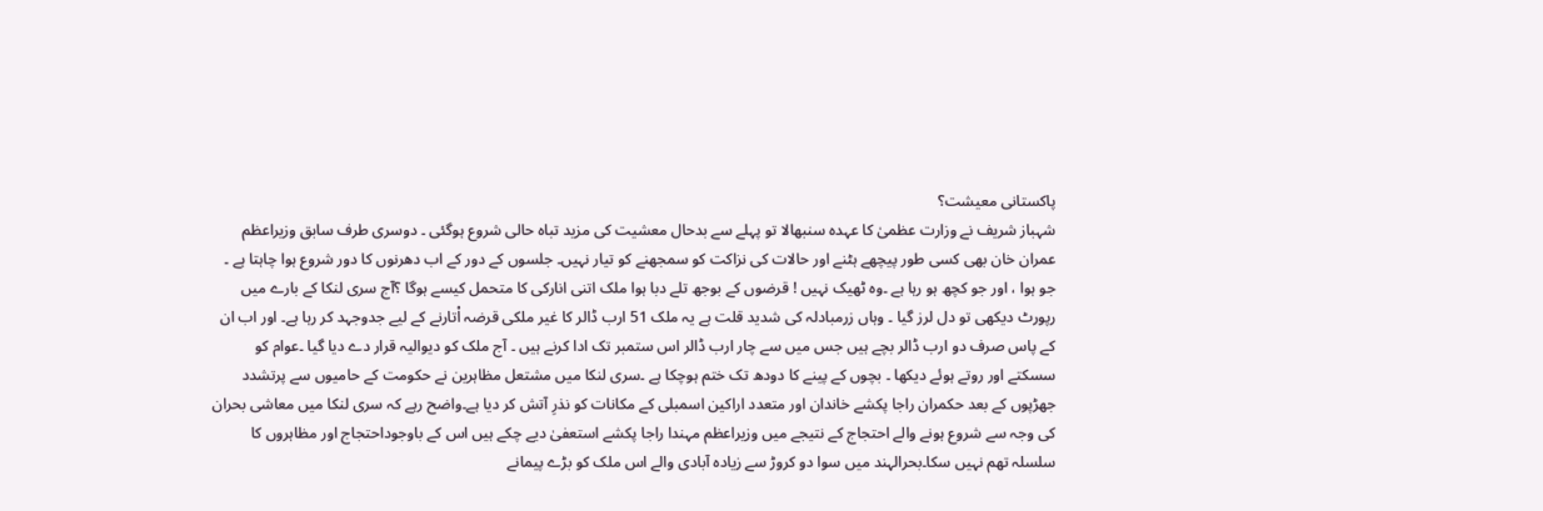پاکستانی معیشت؟
شہباز شریف نے وزارت عظمیٰ کا عہدہ سنبھالا تو پہلے سے بدحال معشیت کی مزید تباہ حالی شروع ہوگئی ۔ دوسری طرف سابق وزیراعظم عمران خان بھی کسی طور پیچھے ہٹنے اور حالات کی نزاکت کو سمجھنے کو تیار نہیں۔ جلسوں کے دور کے اب دھرنوں کا دور شروع ہوا چاہتا ہے ۔ جو ہوا ، اور جو کچھ ہو رہا ہے ۔وہ ٹھیک نہیں ! قرضوں کے بوجھ تلے دبا ہوا ملک اتنی انارکی کا متحمل کیسے ہوگا ؟آج سری لنکا کے بارے میں رپورٹ دیکھی تو دل لرز گیا ۔ وہاں زرمبادلہ کی شدید قلت ہے یہ ملک 51 ارب ڈالر کا غیر ملکی قرضہ اْتارنے کے لیے جدوجہد کر رہا ہے۔ اور اب ان کے پاس صرف دو ارب ڈالر بچے ہیں جس میں سے چار ارب ڈالر اس ستمبر تک ادا کرنے ہیں ۔ آج ملک کو دیوالیہ قرار دے دیا گیا ۔عوام کو سسکتے اور روتے ہوئے دیکھا ۔ بچوں کے پینے کا دودھ تک ختم ہوچکا ہے ۔سری لنکا میں مشتعل مظاہرین نے حکومت کے حامیوں سے پرتشدد جھڑپوں کے بعد حکمران راجا پکشے خاندان اور متعدد اراکین اسمبلی کے مکانات کو نذرِ آتش کر دیا ہے۔واضح رہے کہ سری لنکا میں معاشی بحران کی وجہ سے شروع ہونے والے احتجاج کے نتیجے میں وزیراعظم مہندا راجا پکشے استعفیٰ دیے چکے ہیں اس کے باوجوداحتجاج اور مظاہروں کا سلسلہ تھم نہیں سکا۔بحرالہند میں سوا دو کروڑ سے زیادہ آبادی والے اس ملک کو بڑے پیمانے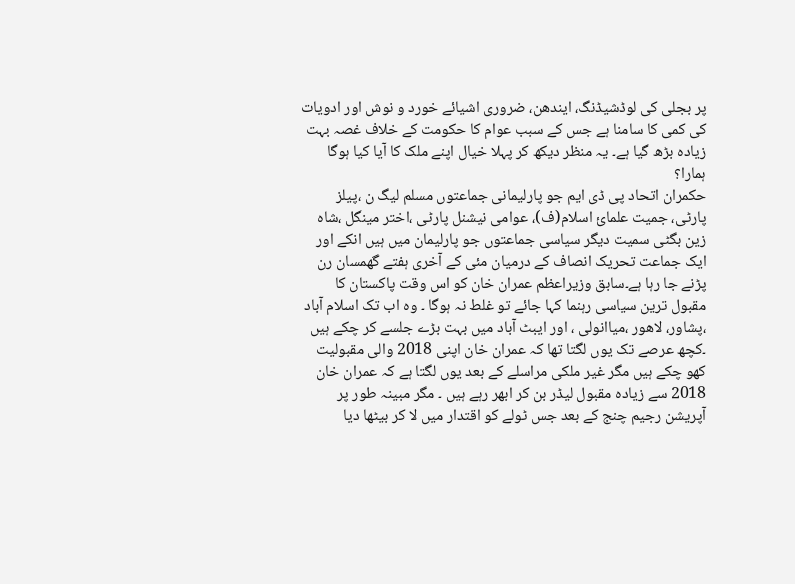پر بجلی کی لوڈشیڈنگ، ایندھن، ضروری اشیائے خورد و نوش اور ادویات کی کمی کا سامنا ہے جس کے سبب عوام کا حکومت کے خلاف غصہ بہت زیادہ بڑھ گیا ہے۔ یہ منظر دیکھ کر پہلا خیال اپنے ملک کا آیا کیا ہوگا ہمارا؟
حکمران اتحاد پی ڈی ایم جو پارلیمانی جماعتوں مسلم لیگ ن ،پیلز پارٹی، جمیت علمائ اسلام(ف)، عوامی نیشنل پارٹی ،اختر مینگل ،شاہ زین بگٹی سمیت دیگر سیاسی جماعتوں جو پارلیمان میں ہیں انکے اور ایک جماعت تحریک انصاف کے درمیان مئی کے آخری ہفتے گھمسان رن پڑنے جا رہا ہے۔سابق وزیراعظم عمران خان کو اس وقت پاکستان کا مقبول ترین سیاسی رہنما کہا جائے تو غلط نہ ہوگا ۔ وہ اب تک اسلام آباد ،پشاور، لاھور ،میاانولی ، اور ایبٹ آباد میں بہت بڑے جلسے کر چکے ہیں ۔کچھ عرصے تک یوں لگتا تھا کہ عمران خان اپنی 2018 والی مقبولیت کھو چکے ہیں مگر غیر ملکی مراسلے کے بعد یوں لگتا ہے کہ عمران خان 2018 سے زیادہ مقبول لیڈر بن کر ابھر رہے ہیں ۔ مگر مبینہ طور پر آپریشن رجیم چنج کے بعد جس ٹولے کو اقتدار میں لا کر بیٹھا دیا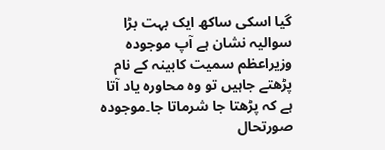گیا اسکی ساکھ ایک بہت بڑا سوالیہ نشان ہے آپ موجودہ وزیراعظم سمیت کابینہ کے نام پڑھتے جاہیں تو وہ محاورہ یاد آتا ہے کہ پڑھتا جا شرماتا جا۔موجودہ صورتحال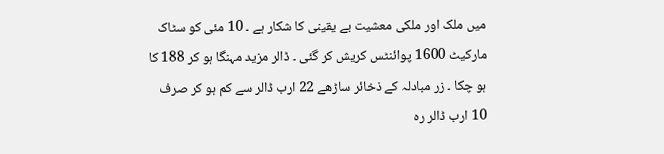میں ملک اور ملکی معشیت بے یقینی کا شکار ہے ۔ 10 مئی کو سٹاک مارکیٹ 1600 پوائنٹس کریش کر گئی ۔ ڈالر مزید مہنگا ہو کر 188 کا ہو چکا ۔ زر مبادلہ کے ذخائر ساڑھے 22 ارب ڈالر سے کم ہو کر صرف 10 ارب ڈالر رہ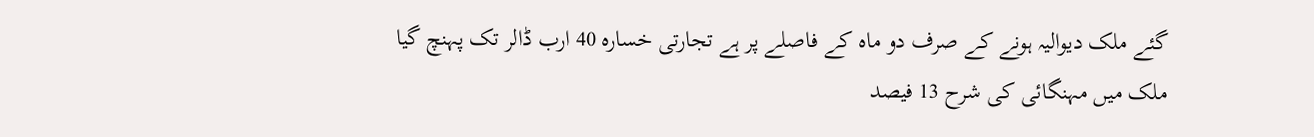گئے ملک دیوالیہ ہونے کے صرف دو ماہ کے فاصلے پر ہے تجارتی خسارہ 40 ارب ڈالر تک پہنچ گیا
ملک میں مہنگائی کی شرح 13 فیصد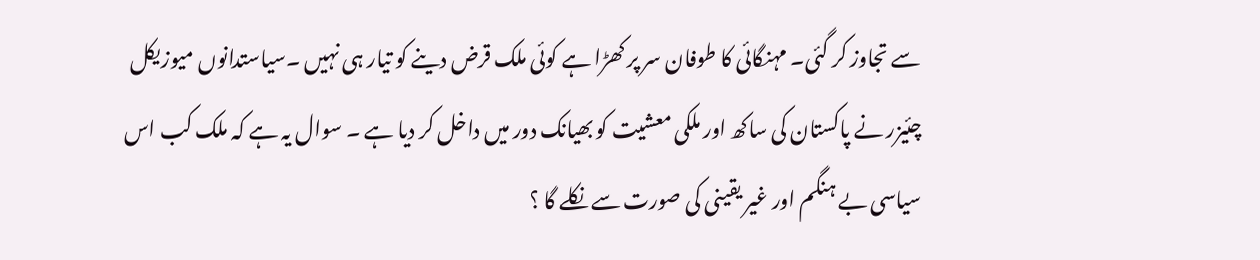سے تجاوز کر گئی۔ مہنگائی کا طوفان سر پر کھڑا ہے کوئی ملک قرض دینے کو تیار ہی نہیں ۔سیاستدانوں میوزیکل چئیزر نے پاکستان کی ساکھ اور ملکی معشیت کو بھیانک دور میں داخل کر دیا ہے ۔ سوال یہ ہے کہ ملک کب اس سیاسی بے ہنگم اور غیر یقینی کی صورت سے نکلے گا ؟